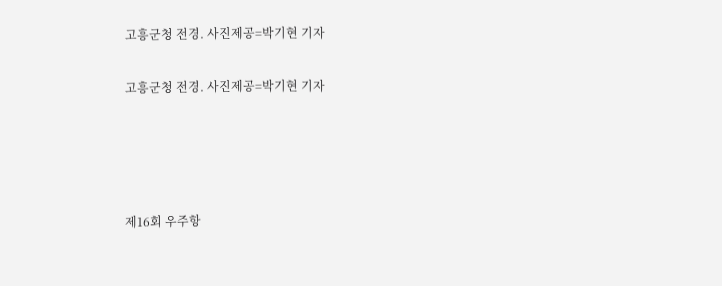고흥군청 전경. 사진제공=박기현 기자

고흥군청 전경. 사진제공=박기현 기자




제16회 우주항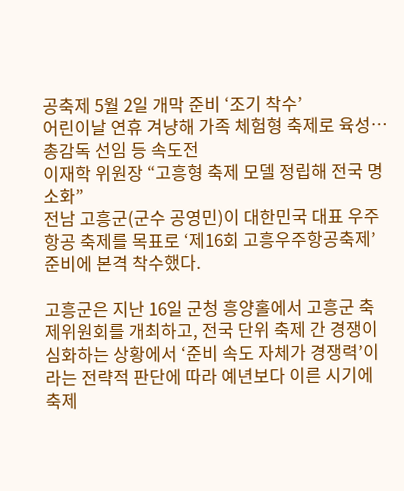공축제 5월 2일 개막 준비 ‘조기 착수’
어린이날 연휴 겨냥해 가족 체험형 축제로 육성… 총감독 선임 등 속도전
이재학 위원장 “고흥형 축제 모델 정립해 전국 명소화”
전남 고흥군(군수 공영민)이 대한민국 대표 우주항공 축제를 목표로 ‘제16회 고흥우주항공축제’ 준비에 본격 착수했다.

고흥군은 지난 16일 군청 흥양홀에서 고흥군 축제위원회를 개최하고, 전국 단위 축제 간 경쟁이 심화하는 상황에서 ‘준비 속도 자체가 경쟁력’이라는 전략적 판단에 따라 예년보다 이른 시기에 축제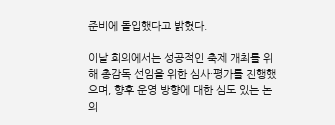준비에 돌입했다고 밝혔다.

이날 회의에서는 성공적인 축제 개최를 위해 총감독 선임을 위한 심사·평가를 진행했으며, 향후 운영 방향에 대한 심도 있는 논의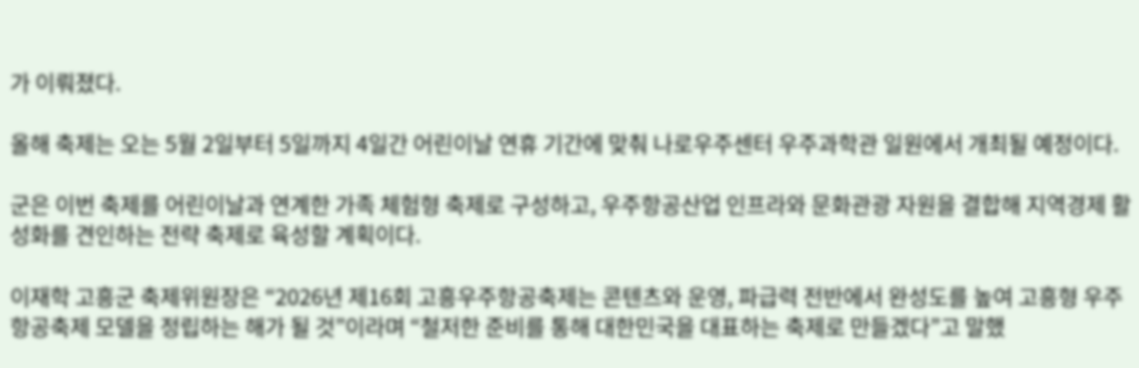가 이뤄졌다.

올해 축제는 오는 5월 2일부터 5일까지 4일간 어린이날 연휴 기간에 맞춰 나로우주센터 우주과학관 일원에서 개최될 예정이다.

군은 이번 축제를 어린이날과 연계한 가족 체험형 축제로 구성하고, 우주항공산업 인프라와 문화관광 자원을 결합해 지역경제 활성화를 견인하는 전략 축제로 육성할 계획이다.

이재학 고흥군 축제위원장은 “2026년 제16회 고흥우주항공축제는 콘텐츠와 운영, 파급력 전반에서 완성도를 높여 고흥형 우주항공축제 모델을 정립하는 해가 될 것”이라며 “철저한 준비를 통해 대한민국을 대표하는 축제로 만들겠다”고 말했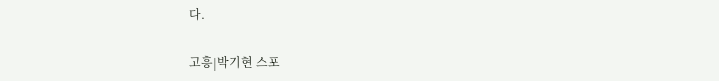다.

고흥|박기현 스포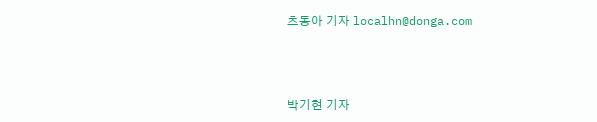츠동아 기자 localhn@donga.com



박기현 기자